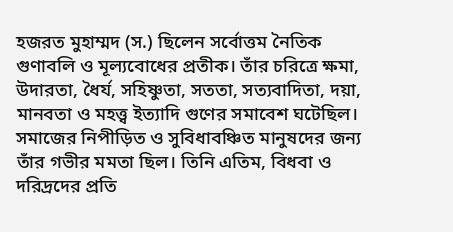হজরত মুহাম্মদ (স.) ছিলেন সর্বোত্তম নৈতিক গুণাবলি ও মূল্যবোধের প্রতীক। তাঁর চরিত্রে ক্ষমা, উদারতা, ধৈর্য, সহিষ্ণুতা, সততা, সত্যবাদিতা, দয়া, মানবতা ও মহত্ত্ব ইত্যাদি গুণের সমাবেশ ঘটেছিল। সমাজের নিপীড়িত ও সুবিধাবঞ্চিত মানুষদের জন্য তাঁর গভীর মমতা ছিল। তিনি এতিম, বিধবা ও দরিদ্রদের প্রতি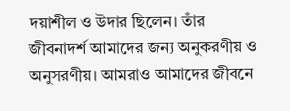দয়াশীল ও উদার ছিলেন। তাঁর জীবনাদর্শ আমাদের জন্য অনুকরণীয় ও অনুসরণীয়। আমরাও আমাদের জীবনে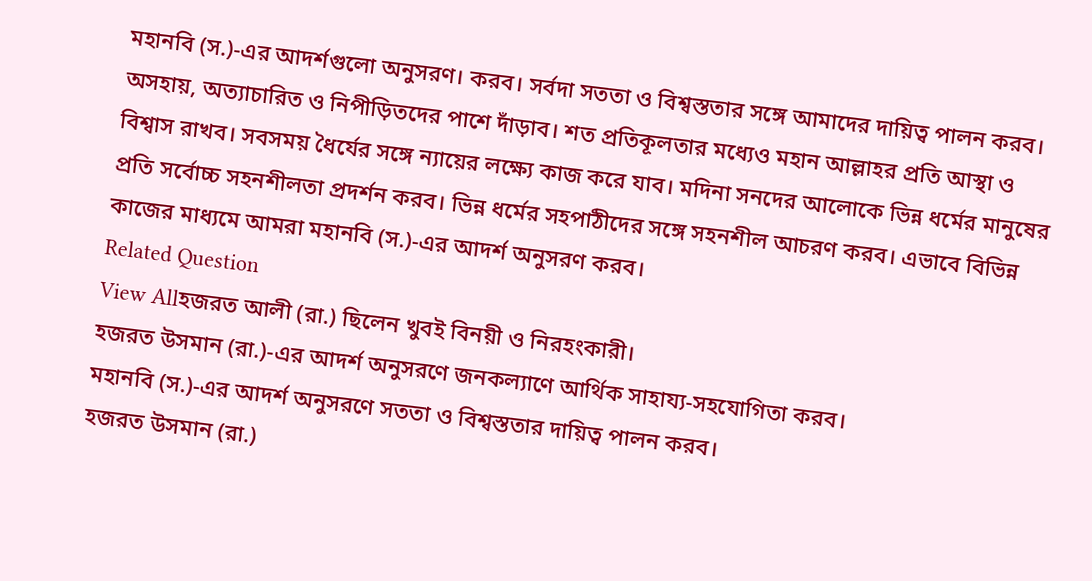মহানবি (স.)-এর আদর্শগুলো অনুসরণ। করব। সর্বদা সততা ও বিশ্বস্ততার সঙ্গে আমাদের দায়িত্ব পালন করব। অসহায়, অত্যাচারিত ও নিপীড়িতদের পাশে দাঁড়াব। শত প্রতিকূলতার মধ্যেও মহান আল্লাহর প্রতি আস্থা ও বিশ্বাস রাখব। সবসময় ধৈর্যের সঙ্গে ন্যায়ের লক্ষ্যে কাজ করে যাব। মদিনা সনদের আলোকে ভিন্ন ধর্মের মানুষের প্রতি সর্বোচ্চ সহনশীলতা প্রদর্শন করব। ভিন্ন ধর্মের সহপাঠীদের সঙ্গে সহনশীল আচরণ করব। এভাবে বিভিন্ন কাজের মাধ্যমে আমরা মহানবি (স.)-এর আদর্শ অনুসরণ করব।
Related Question
View Allহজরত আলী (রা.) ছিলেন খুবই বিনয়ী ও নিরহংকারী।
হজরত উসমান (রা.)-এর আদর্শ অনুসরণে জনকল্যাণে আর্থিক সাহায্য-সহযোগিতা করব।
মহানবি (স.)-এর আদর্শ অনুসরণে সততা ও বিশ্বস্ততার দায়িত্ব পালন করব।
হজরত উসমান (রা.)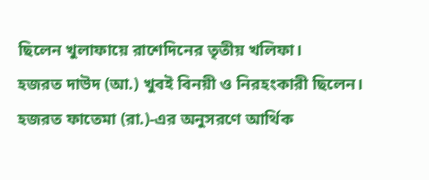ছিলেন খুলাফায়ে রাশেদিনের তৃতীয় খলিফা।
হজরত দাউদ (আ.) খুবই বিনয়ী ও নিরহংকারী ছিলেন।
হজরত ফাতেমা (রা.)-এর অনুসরণে আর্থিক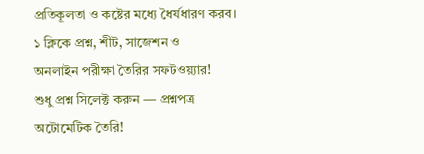প্রতিকূলতা ও কষ্টের মধ্যে ধৈর্যধারণ করব।
১ ক্লিকে প্রশ্ন, শীট, সাজেশন ও
অনলাইন পরীক্ষা তৈরির সফটওয়্যার!
শুধু প্রশ্ন সিলেক্ট করুন — প্রশ্নপত্র অটোমেটিক তৈরি!